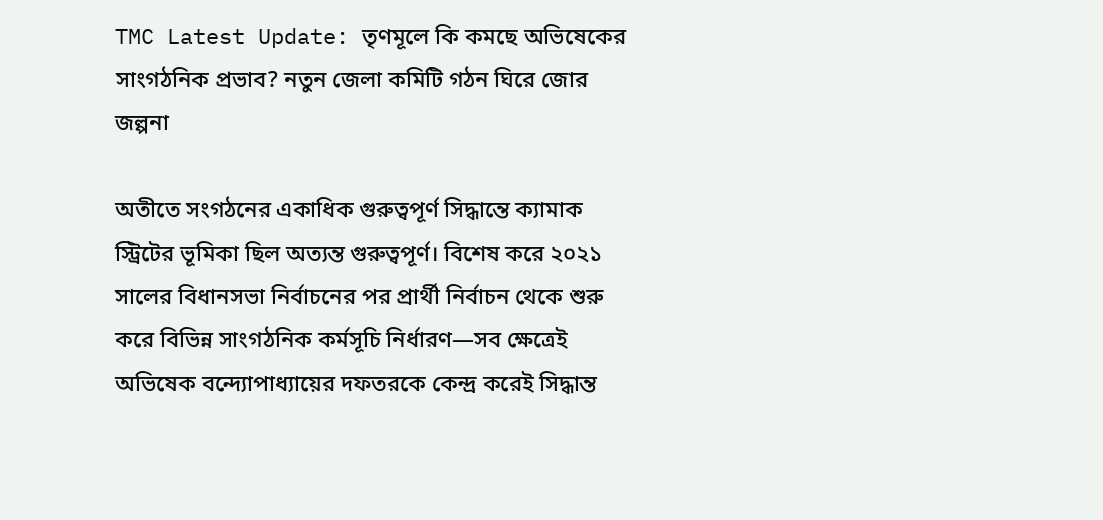TMC Latest Update: তৃণমূলে কি কমছে অভিষেকের সাংগঠনিক প্রভাব? নতুন জেলা কমিটি গঠন ঘিরে জোর জল্পনা

অতীতে সংগঠনের একাধিক গুরুত্বপূর্ণ সিদ্ধান্তে ক্যামাক স্ট্রিটের ভূমিকা ছিল অত্যন্ত গুরুত্বপূর্ণ। বিশেষ করে ২০২১ সালের বিধানসভা নির্বাচনের পর প্রার্থী নির্বাচন থেকে শুরু করে বিভিন্ন সাংগঠনিক কর্মসূচি নির্ধারণ—সব ক্ষেত্রেই অভিষেক বন্দ্যোপাধ্যায়ের দফতরকে কেন্দ্র করেই সিদ্ধান্ত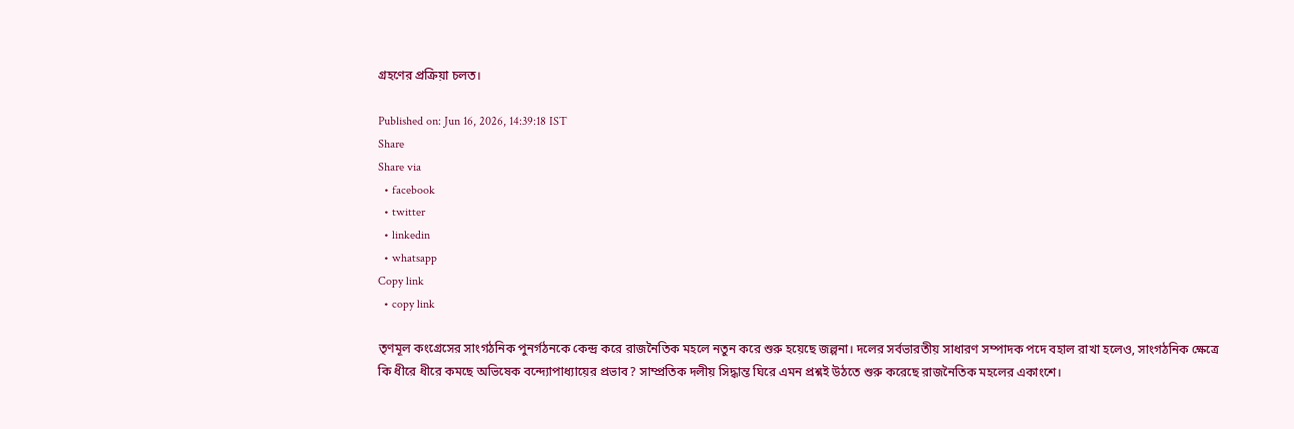গ্রহণের প্রক্রিয়া চলত।

Published on: Jun 16, 2026, 14:39:18 IST
Share
Share via
  • facebook
  • twitter
  • linkedin
  • whatsapp
Copy link
  • copy link

তৃণমূল কংগ্রেসের সাংগঠনিক পুনর্গঠনকে কেন্দ্র করে রাজনৈতিক মহলে নতুন করে শুরু হয়েছে জল্পনা। দলের সর্বভারতীয় সাধারণ সম্পাদক পদে বহাল রাখা হলেও, সাংগঠনিক ক্ষেত্রে কি ধীরে ধীরে কমছে অভিষেক বন্দ্যোপাধ্যায়ের প্রভাব? সাম্প্রতিক দলীয় সিদ্ধান্ত ঘিরে এমন প্রশ্নই উঠতে শুরু করেছে রাজনৈতিক মহলের একাংশে।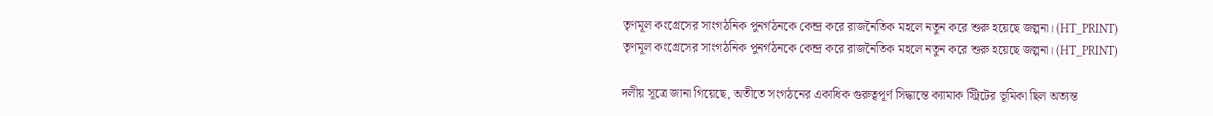তৃণমূল কংগ্রেসের সাংগঠনিক পুনর্গঠনকে কেন্দ্র করে রাজনৈতিক মহলে নতুন করে শুরু হয়েছে জল্পনা। (HT_PRINT)
তৃণমূল কংগ্রেসের সাংগঠনিক পুনর্গঠনকে কেন্দ্র করে রাজনৈতিক মহলে নতুন করে শুরু হয়েছে জল্পনা। (HT_PRINT)

দলীয় সূত্রে জানা গিয়েছে, অতীতে সংগঠনের একাধিক গুরুত্বপূর্ণ সিদ্ধান্তে ক্যামাক স্ট্রিটের ভূমিকা ছিল অত্যন্ত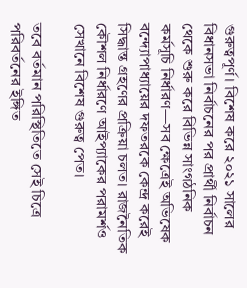গুরুত্বপূর্ণ। বিশেষ করে ২০২১ সালের বিধানসভা নির্বাচনের পর প্রার্থী নির্বাচন থেকে শুরু করে বিভিন্ন সাংগঠনিক কর্মসূচি নির্ধারণ—সব ক্ষেত্রেই অভিষেক বন্দ্যোপাধ্যায়ের দফতরকে কেন্দ্র করেই সিদ্ধান্ত গ্রহণের প্রক্রিয়া চলত। রাজনৈতিক কৌশল নির্ধারণে আইপ্যাকের পরামর্শও সেখানে বিশেষ গুরুত্ব পেত।

তবে বর্তমান পরিস্থিতিতে সেই চিত্রে পরিবর্তনের ইঙ্গিত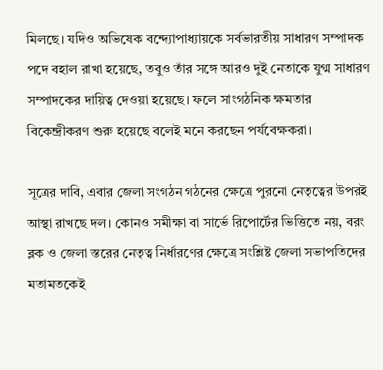মিলছে। যদিও অভিষেক বন্দ্যোপাধ্যায়কে সর্বভারতীয় সাধারণ সম্পাদক পদে বহাল রাখা হয়েছে, তবুও তাঁর সঙ্গে আরও দুই নেতাকে যুগ্ম সাধারণ সম্পাদকের দায়িত্ব দেওয়া হয়েছে। ফলে সাংগঠনিক ক্ষমতার বিকেন্দ্রীকরণ শুরু হয়েছে বলেই মনে করছেন পর্যবেক্ষকরা।

সূত্রের দাবি, এবার জেলা সংগঠন গঠনের ক্ষেত্রে পুরনো নেতৃত্বের উপরই আস্থা রাখছে দল। কোনও সমীক্ষা বা সার্ভে রিপোর্টের ভিত্তিতে নয়, বরং ব্লক ও জেলা স্তরের নেতৃত্ব নির্ধারণের ক্ষেত্রে সংশ্লিষ্ট জেলা সভাপতিদের মতামতকেই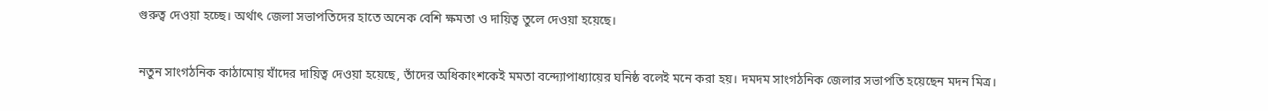গুরুত্ব দেওয়া হচ্ছে। অর্থাৎ জেলা সভাপতিদের হাতে অনেক বেশি ক্ষমতা ও দায়িত্ব তুলে দেওয়া হয়েছে।

নতুন সাংগঠনিক কাঠামোয় যাঁদের দায়িত্ব দেওয়া হয়েছে, তাঁদের অধিকাংশকেই মমতা বন্দ্যোপাধ্যায়ের ঘনিষ্ঠ বলেই মনে করা হয়। দমদম সাংগঠনিক জেলার সভাপতি হয়েছেন মদন মিত্র।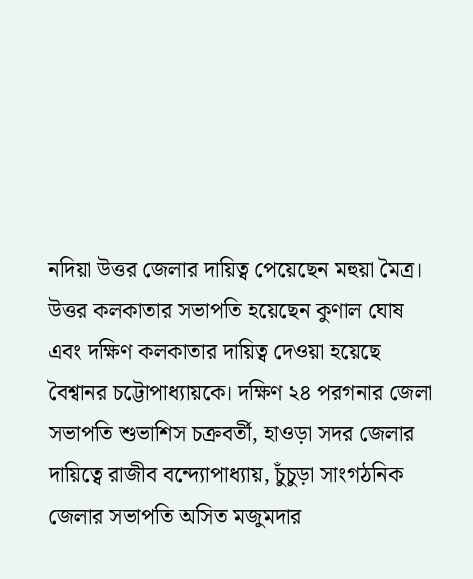নদিয়া উত্তর জেলার দায়িত্ব পেয়েছেন মহুয়া মৈত্র। উত্তর কলকাতার সভাপতি হয়েছেন কুণাল ঘোষ এবং দক্ষিণ কলকাতার দায়িত্ব দেওয়া হয়েছে বৈশ্বানর চট্টোপাধ্যায়কে। দক্ষিণ ২৪ পরগনার জেলা সভাপতি শুভাশিস চক্রবর্তী, হাওড়া সদর জেলার দায়িত্বে রাজীব বন্দ্যোপাধ্যায়, চুঁচুড়া সাংগঠনিক জেলার সভাপতি অসিত মজুমদার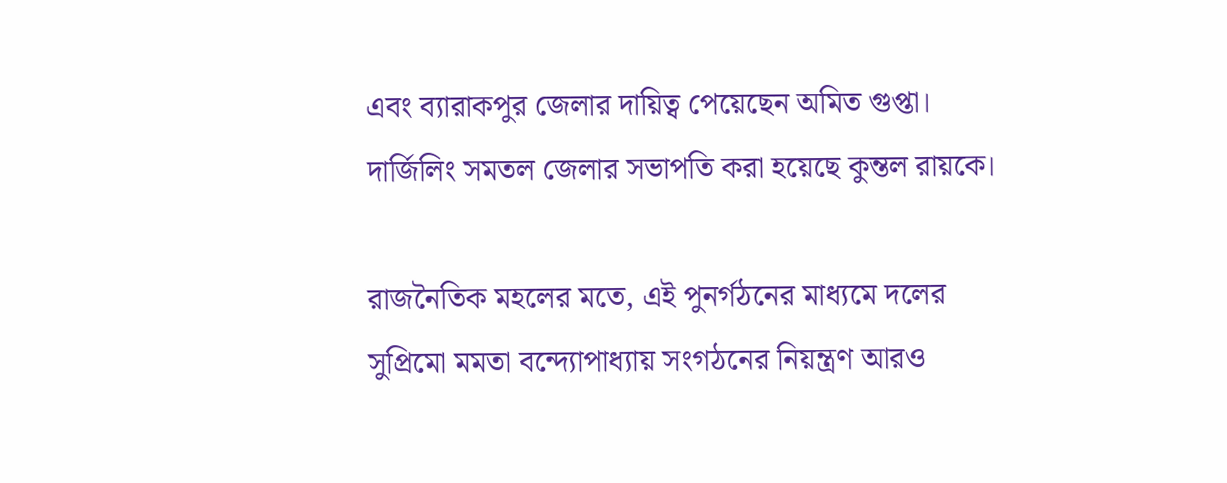এবং ব্যারাকপুর জেলার দায়িত্ব পেয়েছেন অমিত গুপ্তা। দার্জিলিং সমতল জেলার সভাপতি করা হয়েছে কুন্তল রায়কে।

রাজনৈতিক মহলের মতে, এই পুনর্গঠনের মাধ্যমে দলের সুপ্রিমো মমতা বন্দ্যোপাধ্যায় সংগঠনের নিয়ন্ত্রণ আরও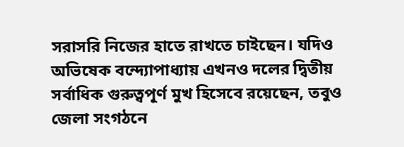সরাসরি নিজের হাতে রাখতে চাইছেন। যদিও অভিষেক বন্দ্যোপাধ্যায় এখনও দলের দ্বিতীয় সর্বাধিক গুরুত্বপূর্ণ মুখ হিসেবে রয়েছেন, তবুও জেলা সংগঠনে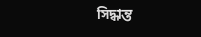সিদ্ধান্ত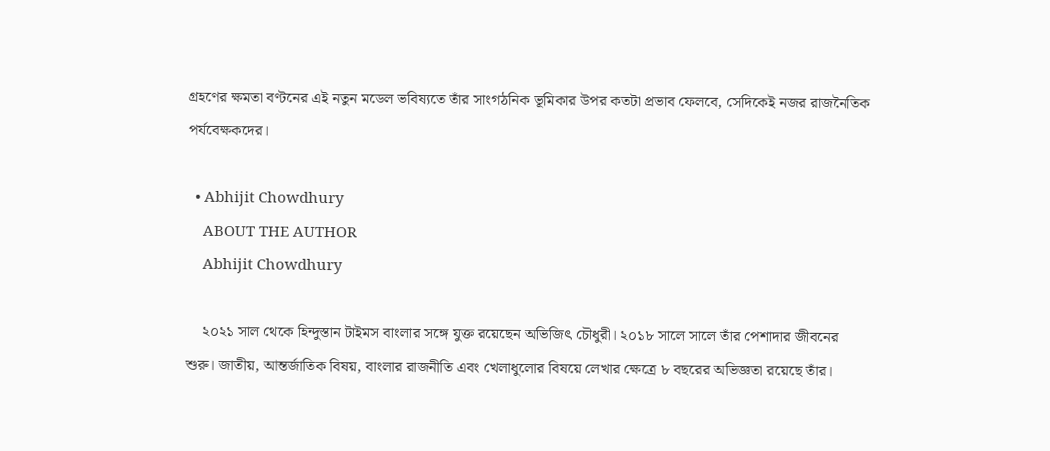গ্রহণের ক্ষমতা বণ্টনের এই নতুন মডেল ভবিষ্যতে তাঁর সাংগঠনিক ভূমিকার উপর কতটা প্রভাব ফেলবে, সেদিকেই নজর রাজনৈতিক পর্যবেক্ষকদের।

  • Abhijit Chowdhury
    ABOUT THE AUTHOR
    Abhijit Chowdhury

    ২০২১ সাল থেকে হিন্দুস্তান টাইমস বাংলার সঙ্গে যুক্ত রয়েছেন অভিজিৎ চৌধুরী। ২০১৮ সালে সালে তাঁর পেশাদার জীবনের শুরু। জাতীয়, আন্তর্জাতিক বিষয়, বাংলার রাজনীতি এবং খেলাধুলোর বিষয়ে লেখার ক্ষেত্রে ৮ বছরের অভিজ্ঞতা রয়েছে তাঁর।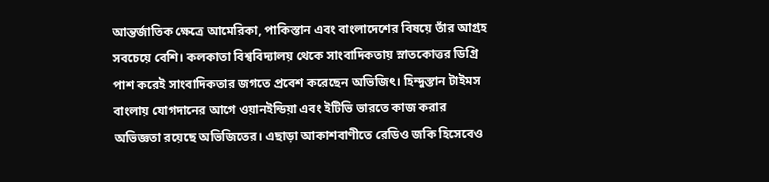আন্তর্জাতিক ক্ষেত্রে আমেরিকা, পাকিস্তান এবং বাংলাদেশের বিষয়ে তাঁর আগ্রহ সবচেয়ে বেশি। কলকাতা বিশ্ববিদ্যালয় থেকে সাংবাদিকতায় স্নাতকোত্তর ডিগ্রি পাশ করেই সাংবাদিকতার জগতে প্রবেশ করেছেন অভিজিৎ। হিন্দুস্তান টাইমস বাংলায় যোগদানের আগে ওয়ানইন্ডিয়া এবং ইটিভি ভারতে কাজ করার অভিজ্ঞতা রয়েছে অভিজিতের। এছাড়া আকাশবাণীতে রেডিও জকি হিসেবেও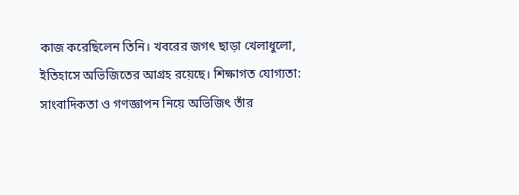কাজ করেছিলেন তিনি। খবরের জগৎ ছাড়া খেলাধুলো, ইতিহাসে অভিজিতের আগ্রহ রয়েছে। শিক্ষাগত যোগ্যতা: সাংবাদিকতা ও গণজ্ঞাপন নিয়ে অভিজিৎ তাঁর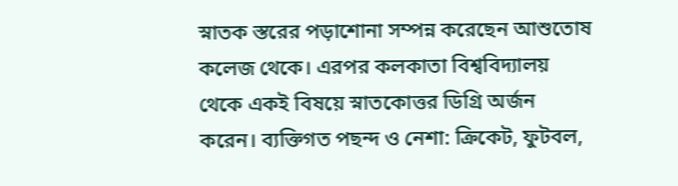স্নাতক স্তরের পড়াশোনা সম্পন্ন করেছেন আশুতোষ কলেজ থেকে। এরপর কলকাতা বিশ্ববিদ্যালয় থেকে একই বিষয়ে স্নাতকোত্তর ডিগ্রি অর্জন করেন। ব্যক্তিগত পছন্দ ও নেশা: ক্রিকেট, ফুটবল,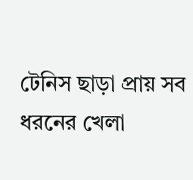টেনিস ছাড়া প্রায় সব ধরনের খেলা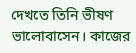দেখতে তিনি ভীষণ ভালোবাসেন। কাজের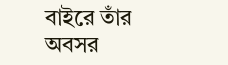বাইরে তাঁর অবসর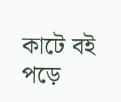কাটে বই পড়ে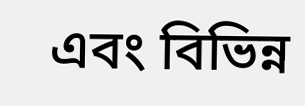এবং বিভিন্ন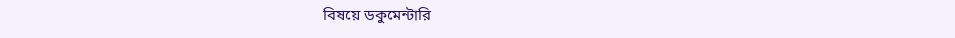বিষয়ে ডকুমেন্টারি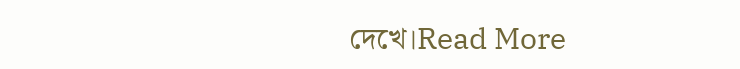দেখে।Read More